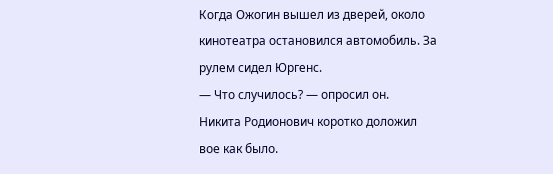Когда Ожогин вышел из дверей, около кинотеатра остановился автомобиль. За рулем сидел Юргенс.
— Что случилось? — опросил он.
Никита Родионович коротко доложил вое как было.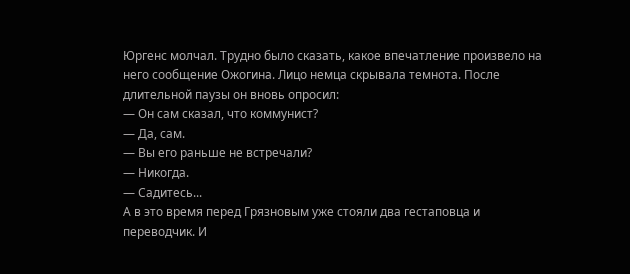Юргенс молчал. Трудно было сказать, какое впечатление произвело на него сообщение Ожогина. Лицо немца скрывала темнота. После длительной паузы он вновь опросил:
— Он сам сказал, что коммунист?
— Да, сам.
— Вы его раньше не встречали?
— Никогда.
— Садитесь...
А в это время перед Грязновым уже стояли два гестаповца и переводчик. И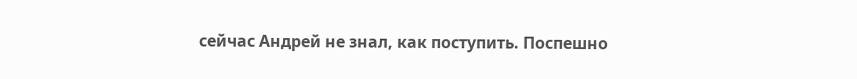сейчас Андрей не знал, как поступить. Поспешно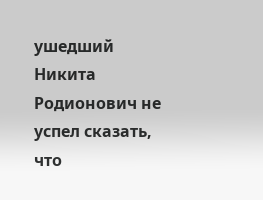ушедший Никита Родионович не успел сказать, что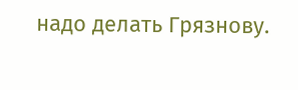надо делать Грязнову.